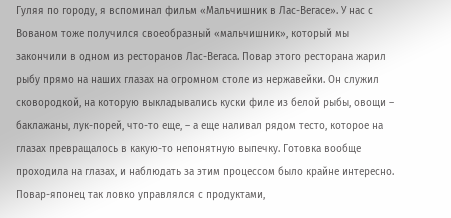Гуляя по городу, я вспоминал фильм «Мальчишник в Лас-Вегасе». У нас с Вованом тоже получился своеобразный «мальчишник», который мы закончили в одном из ресторанов Лас-Вегаса. Повар этого ресторана жарил рыбу прямо на наших глазах на огромном столе из нержавейки. Он служил сковородкой, на которую выкладывались куски филе из белой рыбы, овощи – баклажаны, лук-порей, что-то еще, – а еще наливал рядом тесто, которое на глазах превращалось в какую-то непонятную выпечку. Готовка вообще проходила на глазах, и наблюдать за этим процессом было крайне интересно. Повар-японец так ловко управлялся с продуктами,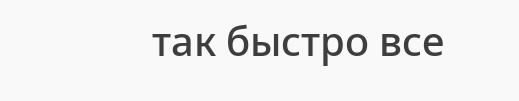так быстро все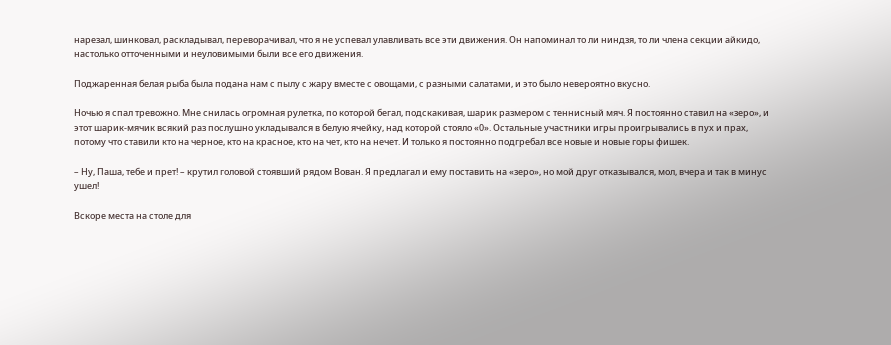нарезал, шинковал, раскладывал, переворачивал, что я не успевал улавливать все эти движения. Он напоминал то ли ниндзя, то ли члена секции айкидо, настолько отточенными и неуловимыми были все его движения.

Поджаренная белая рыба была подана нам с пылу с жару вместе с овощами, с разными салатами, и это было невероятно вкусно.

Ночью я спал тревожно. Мне снилась огромная рулетка, по которой бегал, подскакивая, шарик размером с теннисный мяч. Я постоянно ставил на «зеро», и этот шарик-мячик всякий раз послушно укладывался в белую ячейку, над которой стояло «0». Остальные участники игры проигрывались в пух и прах, потому что ставили кто на черное, кто на красное, кто на чет, кто на нечет. И только я постоянно подгребал все новые и новые горы фишек.

– Ну, Паша, тебе и прет! – крутил головой стоявший рядом Вован. Я предлагал и ему поставить на «зеро», но мой друг отказывался, мол, вчера и так в минус ушел!

Вскоре места на столе для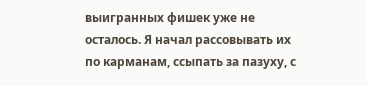выигранных фишек уже не осталось. Я начал рассовывать их по карманам, ссыпать за пазуху, с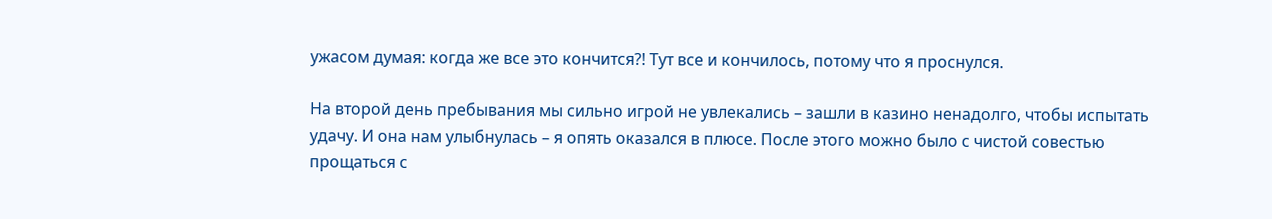ужасом думая: когда же все это кончится?! Тут все и кончилось, потому что я проснулся.

На второй день пребывания мы сильно игрой не увлекались – зашли в казино ненадолго, чтобы испытать удачу. И она нам улыбнулась – я опять оказался в плюсе. После этого можно было с чистой совестью прощаться с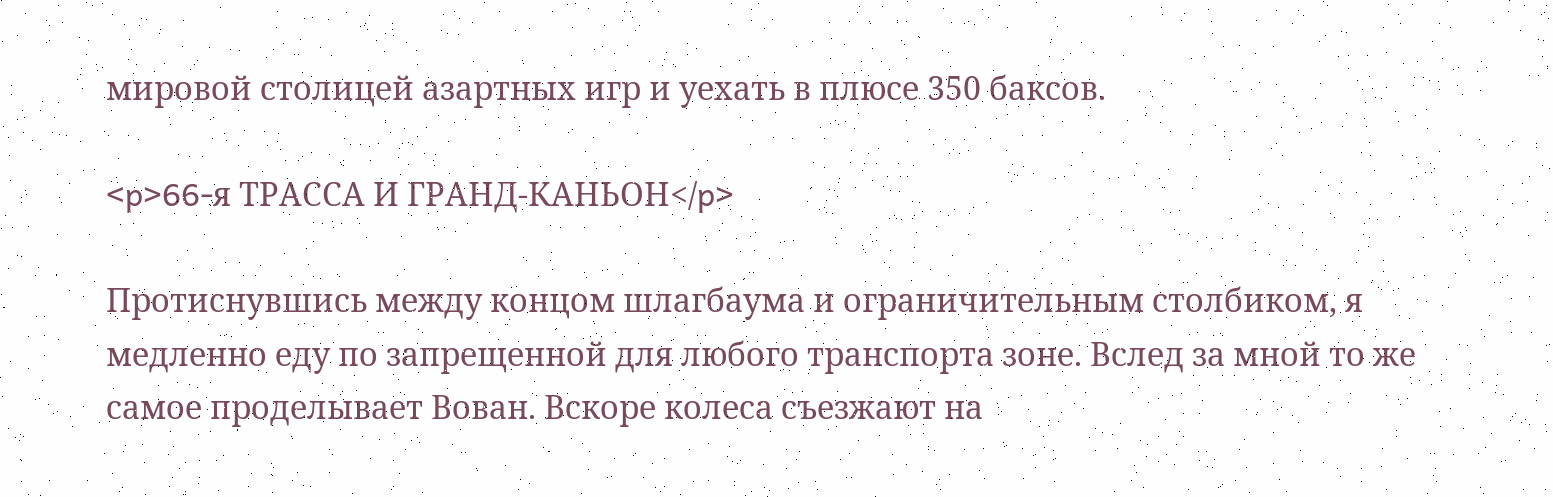мировой столицей азартных игр и уехать в плюсе 350 баксов.

<p>66-я ТРАССА И ГРАНД-КАНЬОН</p>

Протиснувшись между концом шлагбаума и ограничительным столбиком, я медленно еду по запрещенной для любого транспорта зоне. Вслед за мной то же самое проделывает Вован. Вскоре колеса съезжают на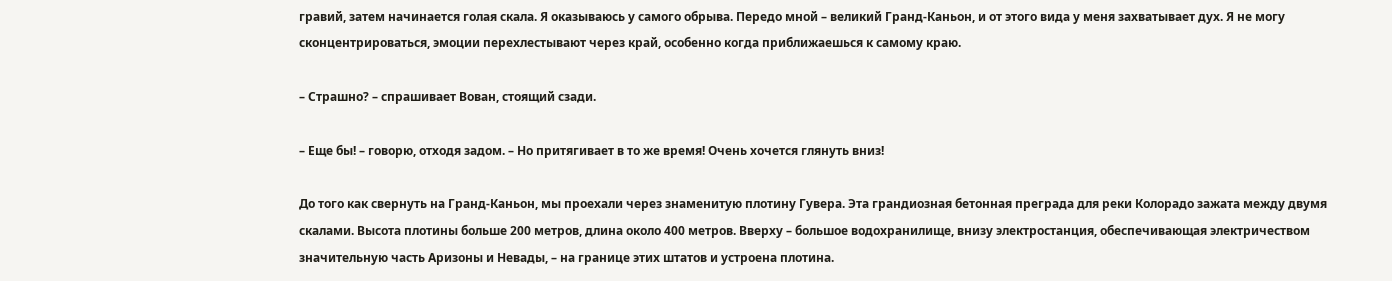гравий, затем начинается голая скала. Я оказываюсь у самого обрыва. Передо мной – великий Гранд-Каньон, и от этого вида у меня захватывает дух. Я не могу сконцентрироваться, эмоции перехлестывают через край, особенно когда приближаешься к самому краю.

– Страшно? – спрашивает Вован, стоящий сзади.

– Еще бы! – говорю, отходя задом. – Но притягивает в то же время! Очень хочется глянуть вниз!

До того как свернуть на Гранд-Каньон, мы проехали через знаменитую плотину Гувера. Эта грандиозная бетонная преграда для реки Колорадо зажата между двумя скалами. Высота плотины больше 200 метров, длина около 400 метров. Вверху – большое водохранилище, внизу электростанция, обеспечивающая электричеством значительную часть Аризоны и Невады, – на границе этих штатов и устроена плотина.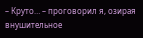– Круто… – проговорил я, озирая внушительное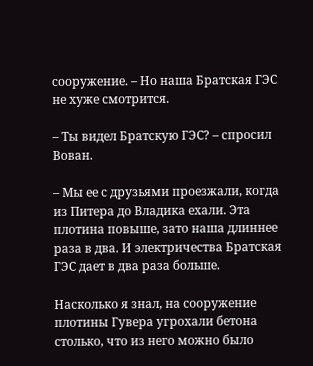сооружение. – Но наша Братская ГЭС не хуже смотрится.

– Ты видел Братскую ГЭС? – спросил Вован.

– Мы ее с друзьями проезжали, когда из Питера до Владика ехали. Эта плотина повыше, зато наша длиннее раза в два. И электричества Братская ГЭС дает в два раза больше.

Насколько я знал, на сооружение плотины Гувера угрохали бетона столько, что из него можно было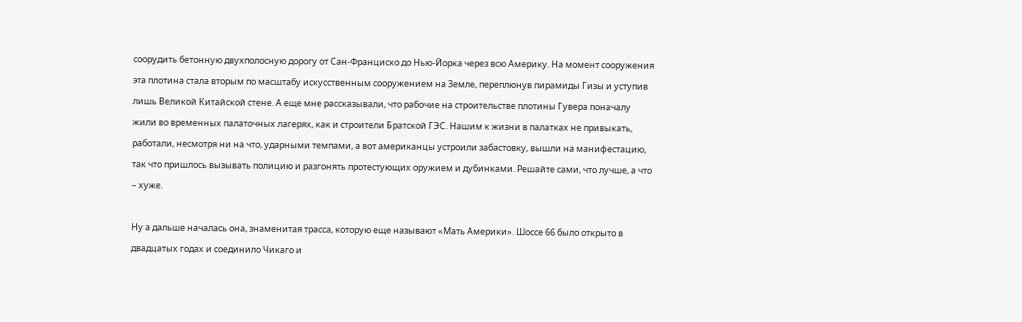соорудить бетонную двухполосную дорогу от Сан-Франциско до Нью-Йорка через всю Америку. На момент сооружения эта плотина стала вторым по масштабу искусственным сооружением на Земле, переплюнув пирамиды Гизы и уступив лишь Великой Китайской стене. А еще мне рассказывали, что рабочие на строительстве плотины Гувера поначалу жили во временных палаточных лагерях, как и строители Братской ГЭС. Нашим к жизни в палатках не привыкать, работали, несмотря ни на что, ударными темпами, а вот американцы устроили забастовку, вышли на манифестацию, так что пришлось вызывать полицию и разгонять протестующих оружием и дубинками. Решайте сами, что лучше, а что – хуже.

Ну а дальше началась она, знаменитая трасса, которую еще называют «Мать Америки». Шоссе 66 было открыто в двадцатых годах и соединило Чикаго и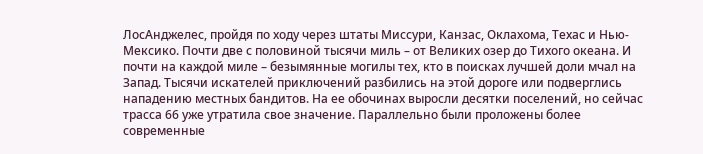ЛосАнджелес, пройдя по ходу через штаты Миссури, Канзас, Оклахома, Техас и Нью-Мексико. Почти две с половиной тысячи миль – от Великих озер до Тихого океана. И почти на каждой миле – безымянные могилы тех, кто в поисках лучшей доли мчал на Запад. Тысячи искателей приключений разбились на этой дороге или подверглись нападению местных бандитов. На ее обочинах выросли десятки поселений, но сейчас трасса 66 уже утратила свое значение. Параллельно были проложены более современные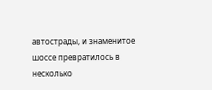автострады, и знаменитое шоссе превратилось в несколько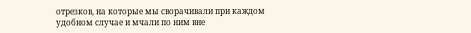отрезков, на которые мы сворачивали при каждом удобном случае и мчали по ним вне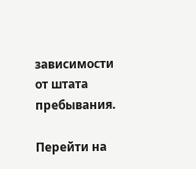зависимости от штата пребывания.

Перейти на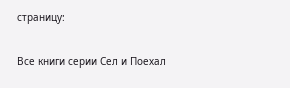страницу:

Все книги серии Сел и Поехал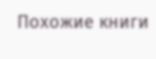Похожие книги